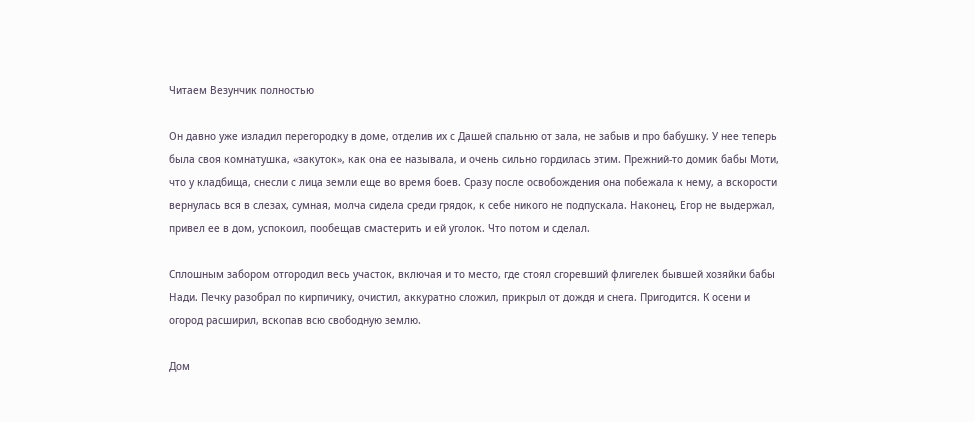Читаем Везунчик полностью

Он давно уже изладил перегородку в доме, отделив их с Дашей спальню от зала, не забыв и про бабушку. У нее теперь была своя комнатушка, «закуток», как она ее называла, и очень сильно гордилась этим. Прежний-то домик бабы Моти, что у кладбища, снесли с лица земли еще во время боев. Сразу после освобождения она побежала к нему, а вскорости вернулась вся в слезах, сумная, молча сидела среди грядок, к себе никого не подпускала. Наконец, Егор не выдержал, привел ее в дом, успокоил, пообещав смастерить и ей уголок. Что потом и сделал.

Сплошным забором отгородил весь участок, включая и то место, где стоял сгоревший флигелек бывшей хозяйки бабы Нади. Печку разобрал по кирпичику, очистил, аккуратно сложил, прикрыл от дождя и снега. Пригодится. К осени и огород расширил, вскопав всю свободную землю.

Дом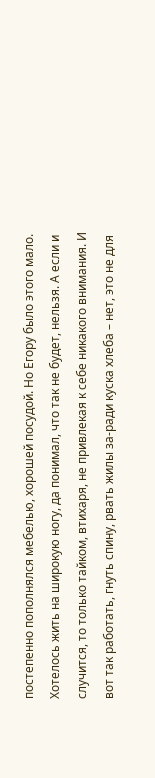постепенно пополнялся мебелью, хорошей посудой. Но Егору было этого мало. Хотелось жить на широкую ногу, да понимал, что так не будет, нельзя. А если и случится, то только тайком, втихаря, не привлекая к себе никакого внимания. И вот так работать, гнуть спину, рвать жилы за-ради куска хлеба – нет, это не для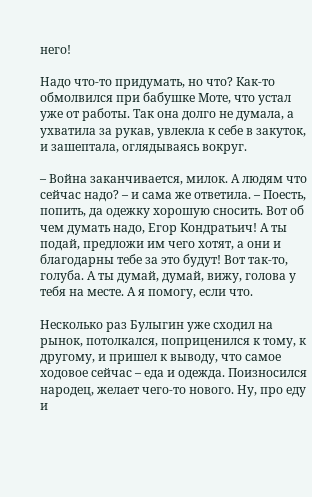него!

Надо что-то придумать, но что? Как-то обмолвился при бабушке Моте, что устал уже от работы. Так она долго не думала, а ухватила за рукав, увлекла к себе в закуток, и зашептала, оглядываясь вокруг.

– Война заканчивается, милок. А людям что сейчас надо? – и сама же ответила. – Поесть, попить, да одежку хорошую сносить. Вот об чем думать надо, Егор Кондратьич! А ты подай, предложи им чего хотят, а они и благодарны тебе за это будут! Вот так-то, голуба. А ты думай, думай, вижу, голова у тебя на месте. А я помогу, если что.

Несколько раз Булыгин уже сходил на рынок, потолкался, поприценился к тому, к другому, и пришел к выводу, что самое ходовое сейчас – еда и одежда. Поизносился народец, желает чего-то нового. Ну, про еду и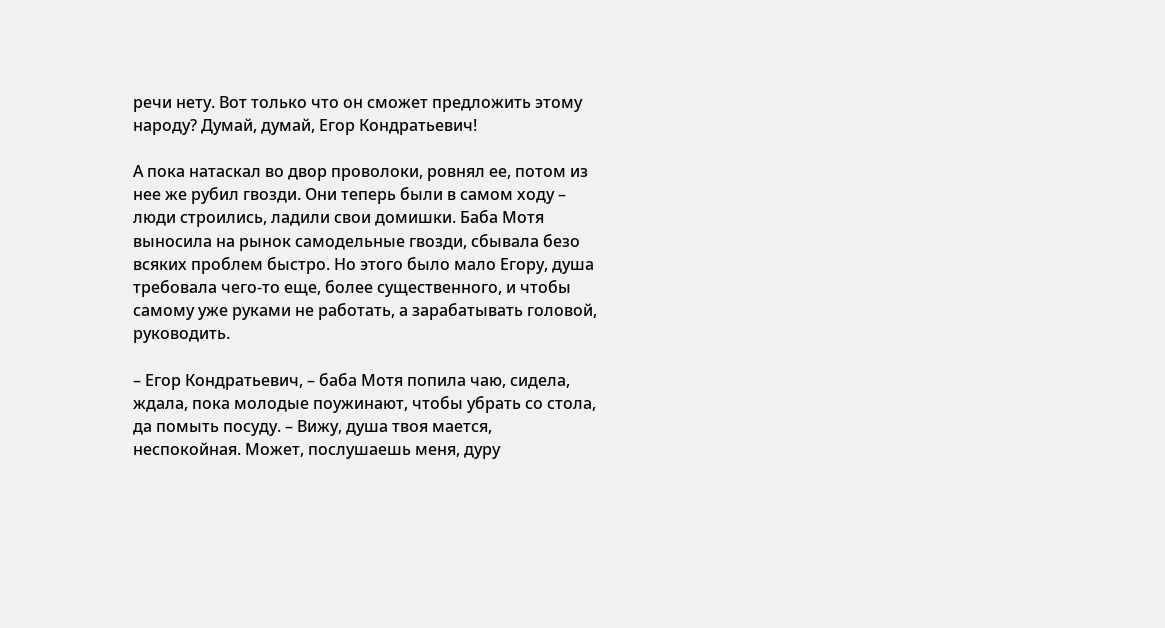речи нету. Вот только что он сможет предложить этому народу? Думай, думай, Егор Кондратьевич!

А пока натаскал во двор проволоки, ровнял ее, потом из нее же рубил гвозди. Они теперь были в самом ходу – люди строились, ладили свои домишки. Баба Мотя выносила на рынок самодельные гвозди, сбывала безо всяких проблем быстро. Но этого было мало Егору, душа требовала чего-то еще, более существенного, и чтобы самому уже руками не работать, а зарабатывать головой, руководить.

– Егор Кондратьевич, – баба Мотя попила чаю, сидела, ждала, пока молодые поужинают, чтобы убрать со стола, да помыть посуду. – Вижу, душа твоя мается, неспокойная. Может, послушаешь меня, дуру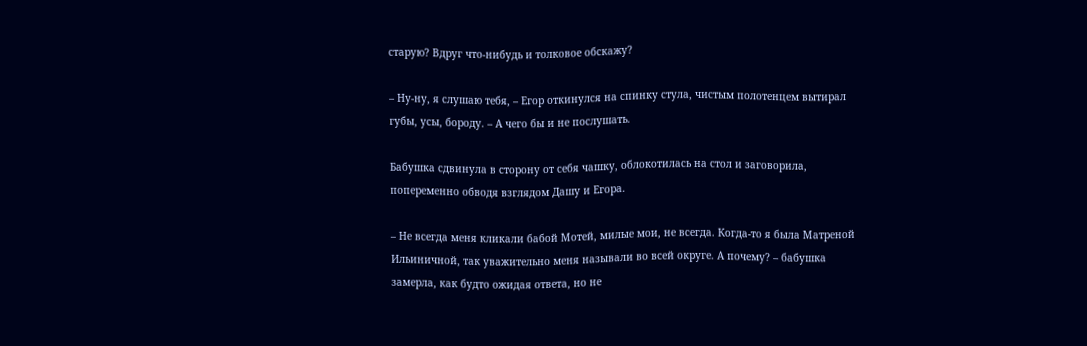старую? Вдруг что-нибудь и толковое обскажу?

– Ну-ну, я слушаю тебя, – Егор откинулся на спинку стула, чистым полотенцем вытирал губы, усы, бороду. – А чего бы и не послушать.

Бабушка сдвинула в сторону от себя чашку, облокотилась на стол и заговорила, попеременно обводя взглядом Дашу и Егора.

– Не всегда меня кликали бабой Мотей, милые мои, не всегда. Когда-то я была Матреной Ильиничной, так уважительно меня называли во всей округе. А почему? – бабушка замерла, как будто ожидая ответа, но не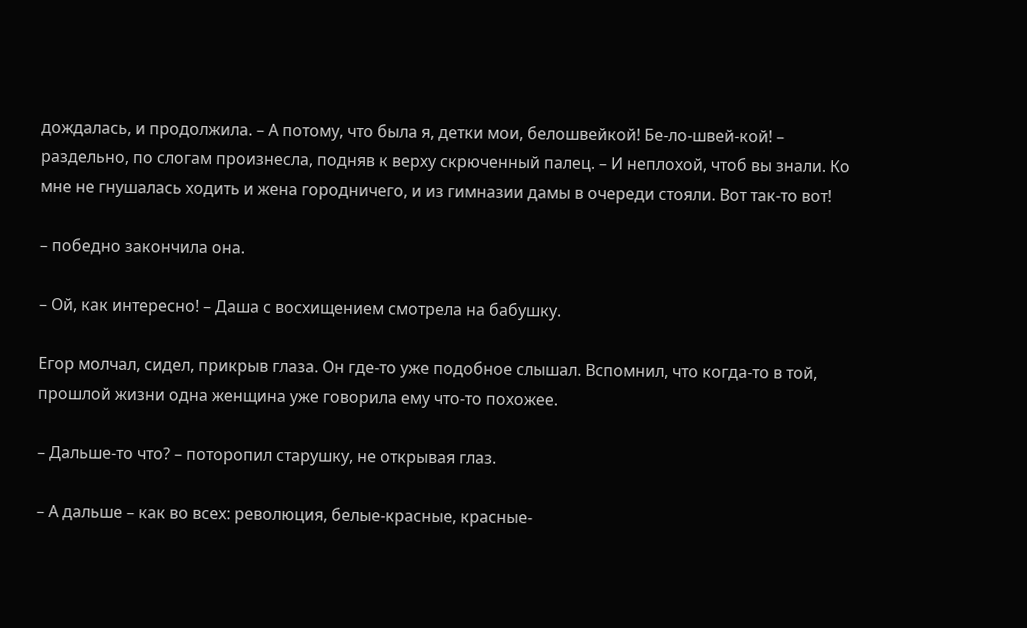дождалась, и продолжила. – А потому, что была я, детки мои, белошвейкой! Бе-ло-швей-кой! – раздельно, по слогам произнесла, подняв к верху скрюченный палец. – И неплохой, чтоб вы знали. Ко мне не гнушалась ходить и жена городничего, и из гимназии дамы в очереди стояли. Вот так-то вот!

– победно закончила она.

– Ой, как интересно! – Даша с восхищением смотрела на бабушку.

Егор молчал, сидел, прикрыв глаза. Он где-то уже подобное слышал. Вспомнил, что когда-то в той, прошлой жизни одна женщина уже говорила ему что-то похожее.

– Дальше-то что? – поторопил старушку, не открывая глаз.

– А дальше – как во всех: революция, белые-красные, красные-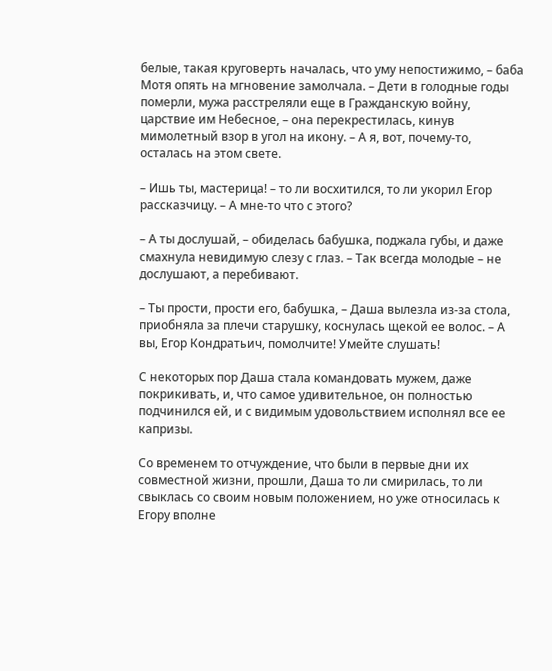белые, такая круговерть началась, что уму непостижимо, – баба Мотя опять на мгновение замолчала. – Дети в голодные годы померли, мужа расстреляли еще в Гражданскую войну, царствие им Небесное, – она перекрестилась, кинув мимолетный взор в угол на икону. – А я, вот, почему-то, осталась на этом свете.

– Ишь ты, мастерица! – то ли восхитился, то ли укорил Егор рассказчицу. – А мне-то что с этого?

– А ты дослушай, – обиделась бабушка, поджала губы, и даже смахнула невидимую слезу с глаз. – Так всегда молодые – не дослушают, а перебивают.

– Ты прости, прости его, бабушка, – Даша вылезла из-за стола, приобняла за плечи старушку, коснулась щекой ее волос. – А вы, Егор Кондратьич, помолчите! Умейте слушать!

С некоторых пор Даша стала командовать мужем, даже покрикивать, и, что самое удивительное, он полностью подчинился ей, и с видимым удовольствием исполнял все ее капризы.

Со временем то отчуждение, что были в первые дни их совместной жизни, прошли, Даша то ли смирилась, то ли свыклась со своим новым положением, но уже относилась к Егору вполне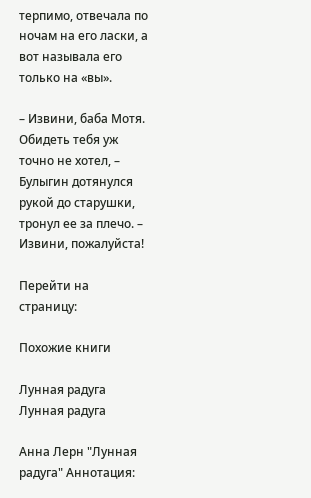терпимо, отвечала по ночам на его ласки, а вот называла его только на «вы».

– Извини, баба Мотя. Обидеть тебя уж точно не хотел, – Булыгин дотянулся рукой до старушки, тронул ее за плечо. – Извини, пожалуйста!

Перейти на страницу:

Похожие книги

Лунная радуга
Лунная радуга

Анна Лерн "Лунная радуга" Аннотация: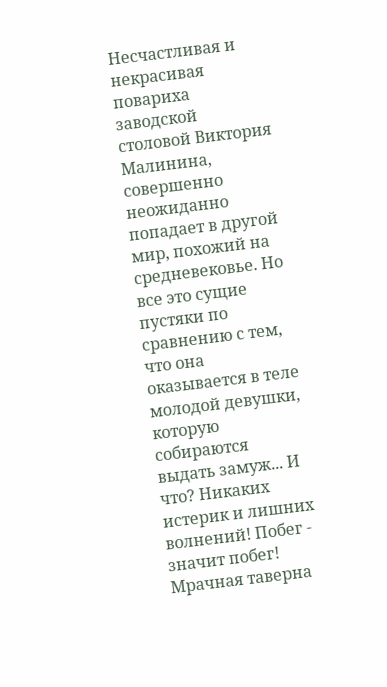Несчастливая и некрасивая повариха заводской столовой Виктория Малинина, совершенно неожиданно попадает в другой мир, похожий на средневековье. Но все это сущие пустяки по сравнению с тем, что она оказывается в теле молодой девушки, которую собираются выдать замуж... И что? Никаких истерик и лишних волнений! Побег - значит побег! Мрачная таверна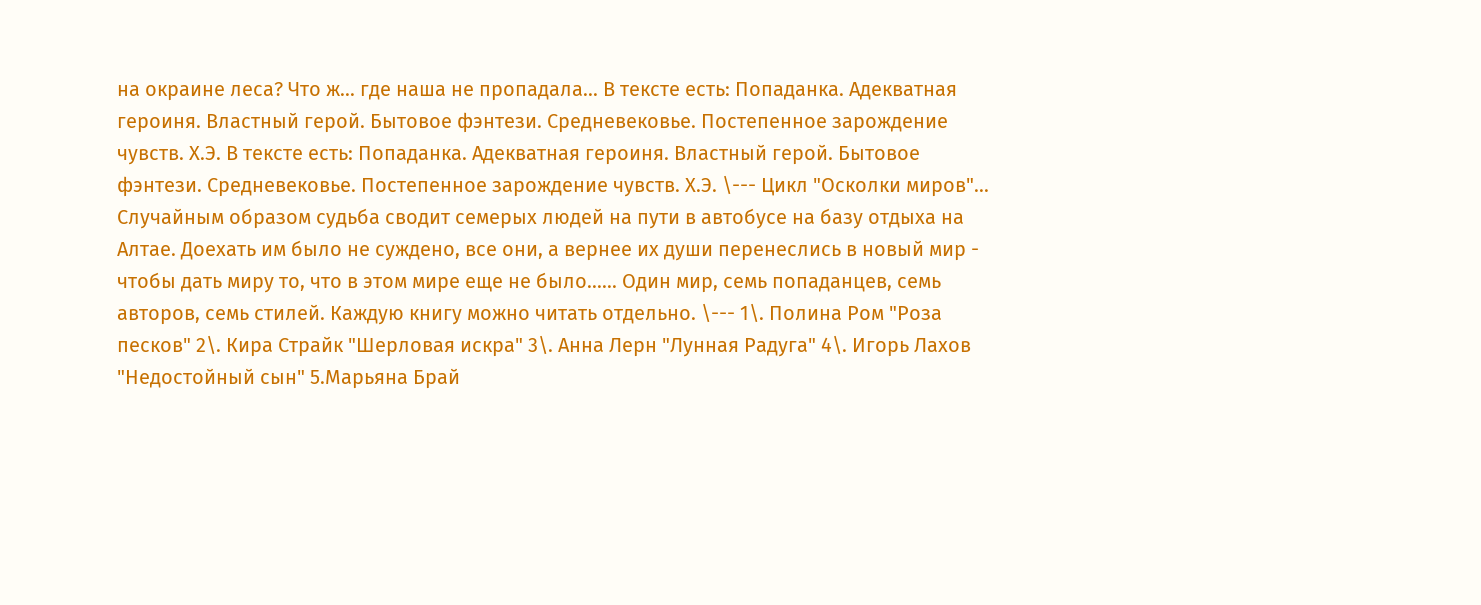на окраине леса? Что ж... где наша не пропадала... В тексте есть: Попаданка. Адекватная героиня. Властный герой. Бытовое фэнтези. Средневековье. Постепенное зарождение чувств. Х.Э. В тексте есть: Попаданка. Адекватная героиня. Властный герой. Бытовое фэнтези. Средневековье. Постепенное зарождение чувств. Х.Э. \--- Цикл "Осколки миров"... Случайным образом судьба сводит семерых людей на пути в автобусе на базу отдыха на Алтае. Доехать им было не суждено, все они, а вернее их души перенеслись в новый мир - чтобы дать миру то, что в этом мире еще не было...... Один мир, семь попаданцев, семь авторов, семь стилей. Каждую книгу можно читать отдельно. \--- 1\. Полина Ром "Роза песков" 2\. Кира Страйк "Шерловая искра" 3\. Анна Лерн "Лунная Радуга" 4\. Игорь Лахов "Недостойный сын" 5.Марьяна Брай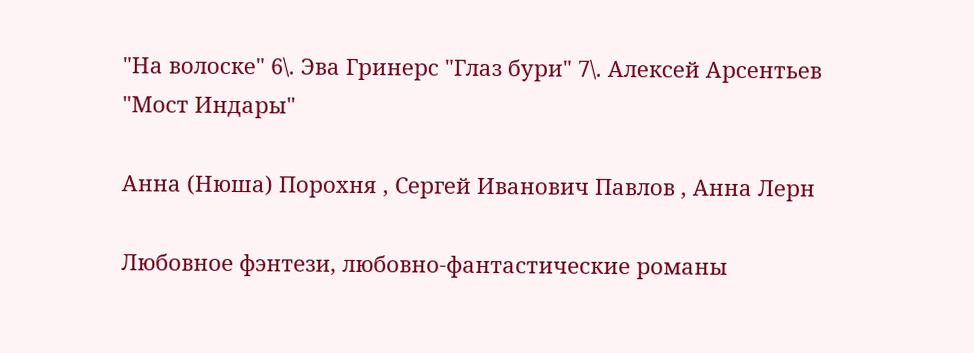"На волоске" 6\. Эва Гринерс "Глаз бури" 7\. Алексей Арсентьев "Мост Индары"

Анна (Нюша) Порохня , Сергей Иванович Павлов , Анна Лерн

Любовное фэнтези, любовно-фантастические романы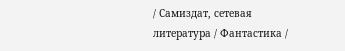/ Самиздат, сетевая литература / Фантастика /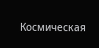Космическая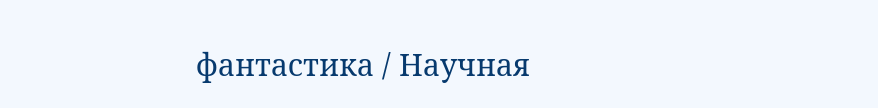фантастика / Научная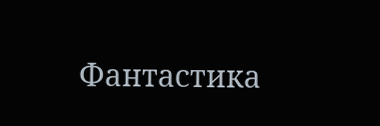Фантастика